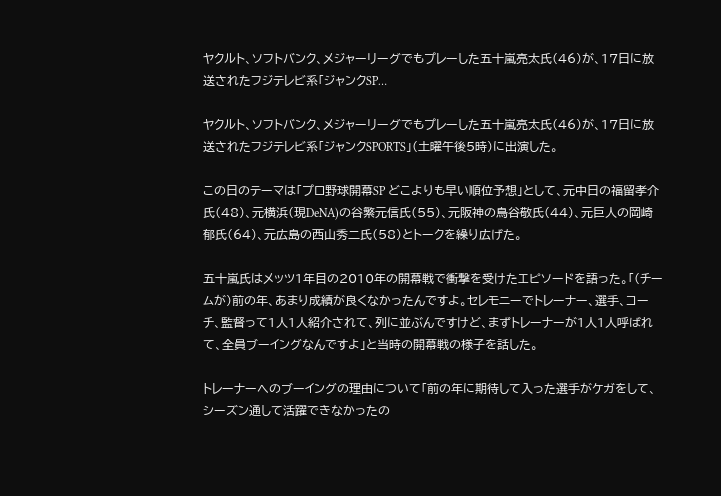ヤクルト、ソフトバンク、メジャーリーグでもプレーした五十嵐亮太氏(46)が、17日に放送されたフジテレビ系「ジャンクSP…

ヤクルト、ソフトバンク、メジャーリーグでもプレーした五十嵐亮太氏(46)が、17日に放送されたフジテレビ系「ジャンクSPORTS」(土曜午後5時)に出演した。

この日のテーマは「プロ野球開幕SP どこよりも早い順位予想」として、元中日の福留孝介氏(48)、元横浜(現DeNA)の谷繁元信氏(55)、元阪神の鳥谷敬氏(44)、元巨人の岡崎郁氏(64)、元広島の西山秀二氏(58)とトークを繰り広げた。

五十嵐氏はメッツ1年目の2010年の開幕戦で衝撃を受けたエピソードを語った。「(チームが)前の年、あまり成績が良くなかったんですよ。セレモニーでトレーナー、選手、コーチ、監督って1人1人紹介されて、列に並ぶんですけど、まずトレーナーが1人1人呼ばれて、全員ブーイングなんですよ」と当時の開幕戦の様子を話した。

トレーナーへのブーイングの理由について「前の年に期待して入った選手がケガをして、シーズン通して活躍できなかったの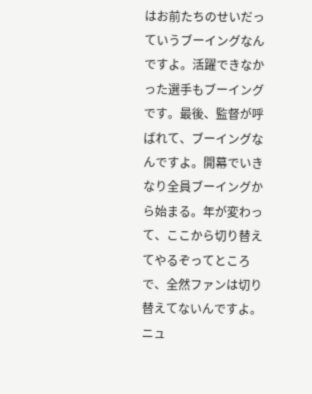はお前たちのせいだっていうブーイングなんですよ。活躍できなかった選手もブーイングです。最後、監督が呼ばれて、ブーイングなんですよ。開幕でいきなり全員ブーイングから始まる。年が変わって、ここから切り替えてやるぞってところで、全然ファンは切り替えてないんですよ。ニュ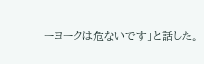ーヨークは危ないです」と話した。